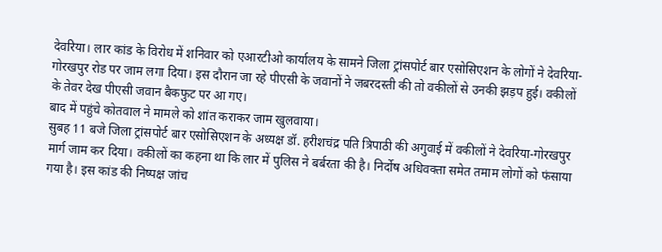देवरिया। लार कांड के विरोध में शनिवार को एआरटीओ कार्यालय के सामने जिला ट्रांसपोर्ट बार एसोसिएशन के लोगों ने देवरिया-गोरखपुर रोड पर जाम लगा दिया। इस दौरान जा रहे पीएसी के जवानों ने जबरदस्ती की तो वकीलों से उनकी झड़प हुई। वकीलों के तेवर देख पीएसी जवान बैकफुट पर आ गए।
बाद में पहुंचे कोतवाल ने मामले को शांत कराकर जाम खुलवाया।
सुबह 11 बजे जिला ट्रांसपोर्ट बार एसोसिएशन के अध्यक्ष डॉ. हरीशचंद्र पति त्रिपाठी की अगुवाई में वकीलों ने देवरिया-गोरखपुर मार्ग जाम कर दिया। वकीलों का कहना था कि लार में पुलिस ने बर्बरता की है। निर्दोष अधिवक्ता समेत तमाम लोगों को फंसाया गया है। इस कांड की निष्पक्ष जांच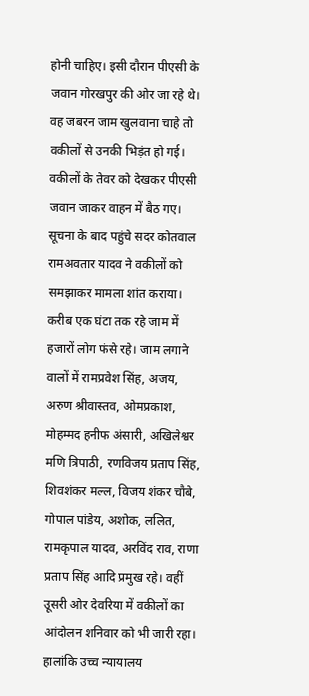होनी चाहिए। इसी दौरान पीएसी के जवान गोरखपुर की ओर जा रहे थे। वह जबरन जाम खुलवाना चाहे तो वकीलों से उनकी भिड़ंत हो गई। वकीलों के तेवर को देखकर पीएसी जवान जाकर वाहन में बैठ गए।
सूचना के बाद पहुंचे सदर कोतवाल रामअवतार यादव ने वकीलों को समझाकर मामला शांत कराया। करीब एक घंटा तक रहे जाम में हजारों लोग फंसे रहे। जाम लगाने वालों में रामप्रवेश सिंह, अजय, अरुण श्रीवास्तव, ओमप्रकाश, मोहम्मद हनीफ अंसारी, अखिलेश्वर मणि त्रिपाठी, रणविजय प्रताप सिंह, शिवशंकर मल्ल, विजय शंकर चौबे, गोपाल पांडेय, अशोक, ललित, रामकृपाल यादव, अरविंद राव, राणा प्रताप सिंह आदि प्रमुख रहे। वहीं उूसरी ओर देवरिया में वकीलों का आंदोलन शनिवार को भी जारी रहा।
हालांकि उच्च न्यायालय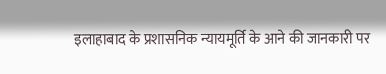इलाहाबाद के प्रशासनिक न्यायमूर्ति के आने की जानकारी पर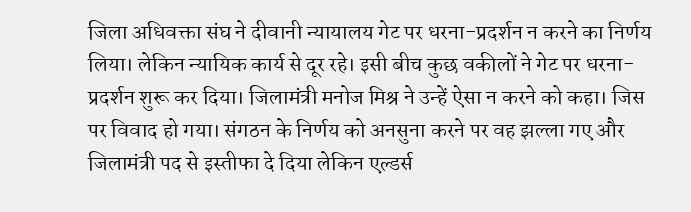जिला अधिवक्ता संघ ने दीवानी न्यायालय गेट पर धरना-प्रदर्शन न करने का निर्णय लिया। लेकिन न्यायिक कार्य से दूर रहे। इसी बीच कुछ वकीलों ने गेट पर धरना-प्रदर्शन शुरू कर दिया। जिलामंत्री मनोज मिश्र ने उन्हें ऐसा न करने को कहा। जिस पर विवाद हो गया। संगठन के निर्णय को अनसुना करने पर वह झल्ला गए और जिलामंत्री पद से इस्तीफा दे दिया लेकिन एल्डर्स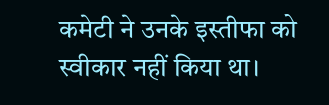कमेटी ने उनके इस्तीफा को स्वीकार नहीं किया था।